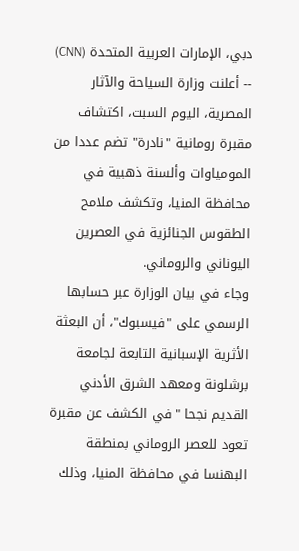دبي، الإمارات العربية المتحدة (CNN) -- أعلنت وزارة السياحة والآثار المصرية، اليوم السبت، اكتشاف مقبرة رومانية "نادرة" تضم عددا من المومياوات وألسنة ذهبية في محافظة المنيا، وتكشف ملامح الطقوس الجنائزية في العصرين اليوناني والروماني.
وجاء في بيان الوزارة عبر حسابها الرسمي على "فيسبوك"، أن البعثة الأثرية الإسبانية التابعة لجامعة برشلونة ومعهد الشرق الأدني القديم نجحا "في الكشف عن مقبرة تعود للعصر الروماني بمنطقة البهنسا في محافظة المنيا، وذلك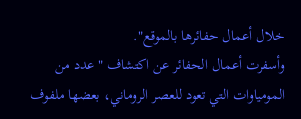خلال أعمال حفائرها بالموقع".
وأسفرت أعمال الحفائر عن اكتشاف "عدد من المومياوات التي تعود للعصر الروماني، بعضها ملفوف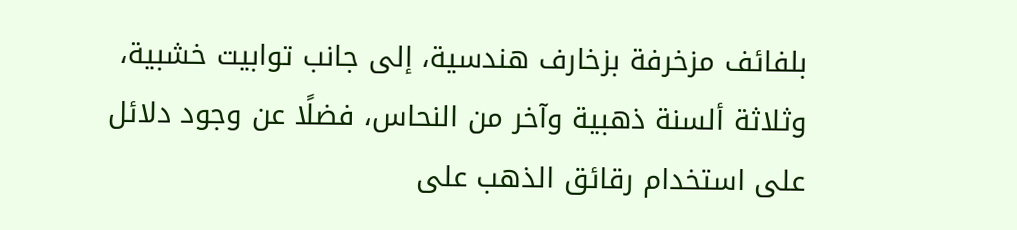بلفائف مزخرفة بزخارف هندسية، إلى جانب توابيت خشبية، وثلاثة ألسنة ذهبية وآخر من النحاس، فضلًا عن وجود دلائل على استخدام رقائق الذهب على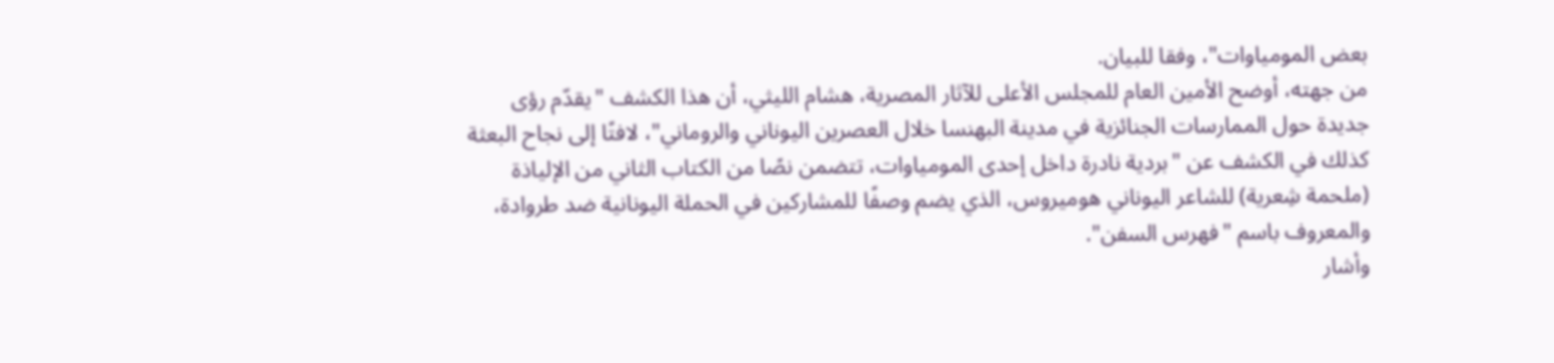بعض المومياوات"، وفقا للبيان.
من جهته، أوضح الأمين العام للمجلس الأعلى للآثار المصرية، هشام الليثي، أن هذا الكشف "يقدّم رؤى جديدة حول الممارسات الجنائزية في مدينة البهنسا خلال العصرين اليوناني والروماني"، لافتًا إلى نجاح البعثة كذلك في الكشف عن "بردية نادرة داخل إحدى المومياوات، تتضمن نصًا من الكتاب الثاني من الإلياذة (ملحمة شِعرية) للشاعر اليوناني هوميروس، الذي يضم وصفًا للمشاركين في الحملة اليونانية ضد طروادة، والمعروف باسم "فهرس السفن".
وأشار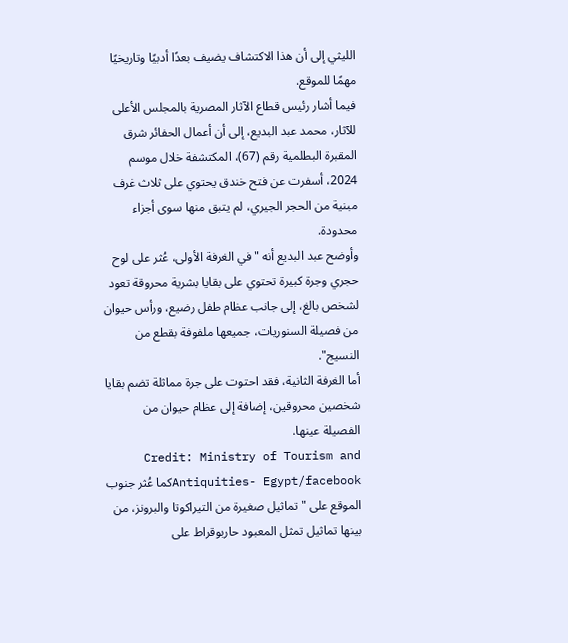الليثي إلى أن هذا الاكتشاف يضيف بعدًا أدبيًا وتاريخيًا مهمًا للموقع.
فيما أشار رئيس قطاع الآثار المصرية بالمجلس الأعلى للآثار، محمد عبد البديع، إلى أن أعمال الحفائر شرق المقبرة البطلمية رقم (67)، المكتشفة خلال موسم 2024، أسفرت عن فتح خندق يحتوي على ثلاث غرف مبنية من الحجر الجيري، لم يتبق منها سوى أجزاء محدودة.
وأوضح عبد البديع أنه "في الغرفة الأولى، عُثر على لوح حجري وجرة كبيرة تحتوي على بقايا بشرية محروقة تعود لشخص بالغ، إلى جانب عظام طفل رضيع، ورأس حيوان من فصيلة السنوريات، جميعها ملفوفة بقطع من النسيج".
أما الغرفة الثانية، فقد احتوت على جرة مماثلة تضم بقايا شخصين محروقين، إضافة إلى عظام حيوان من الفصيلة عينها.
Credit: Ministry of Tourism and Antiquities- Egypt/facebookكما عُثر جنوب الموقع على "تماثيل صغيرة من التيراكوتا والبرونز، من بينها تماثيل تمثل المعبود حاربوقراط على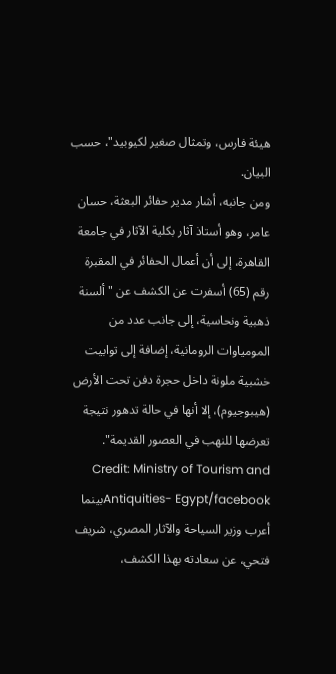هيئة فارس، وتمثال صغير لكيوبيد"، حسب البيان.
ومن جانبه، أشار مدير حفائر البعثة، حسان عامر، وهو أستاذ آثار بكلية الآثار في جامعة القاهرة، إلى أن أعمال الحفائر في المقبرة رقم (65) أسفرت عن الكشف عن "ألسنة ذهبية ونحاسية، إلى جانب عدد من المومياوات الرومانية، إضافة إلى توابيت خشبية ملونة داخل حجرة دفن تحت الأرض (هيبوجيوم)، إلا أنها في حالة تدهور نتيجة تعرضها للنهب في العصور القديمة".
Credit: Ministry of Tourism and Antiquities- Egypt/facebookبينما أعرب وزير السياحة والآثار المصري، شريف فتحي، عن سعادته بهذا الكشف،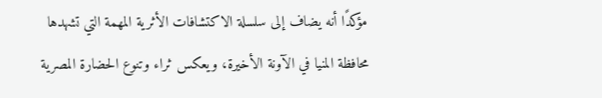مؤكدًا أنه يضاف إلى سلسلة الاكتشافات الأثرية المهمة التي تشهدها محافظة المنيا في الآونة الأخيرة، ويعكس ثراء وتنوع الحضارة المصرية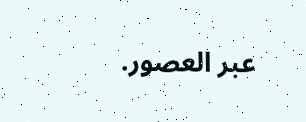عبر العصور.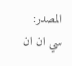المصدر:
سي ان ان